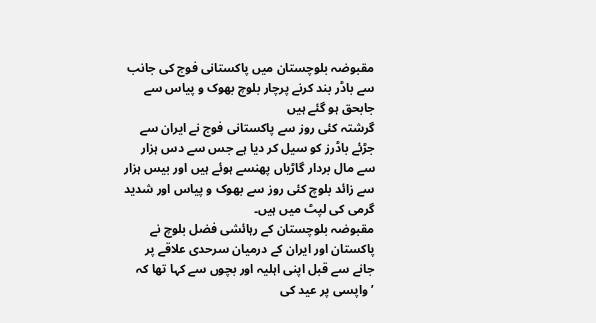مقبوضہ بلوچستان میں پاکستانی فوج کی جانب سے باڈر بند کرنے پرچار بلوچ بھوک و پیاس سے جابحق ہو گئے ہیں
گرشتہ کئی روز سے پاکستانی فوج نے ایران سے جڑئے باڈرز کو سیل کر دیا ہے جس سے دس ہزار سے مال بردار گاڑیاں پھنسے ہوئے ہیں اور بیس ہزار سے زائد بلوچ کئی روز سے بھوک و پیاس اور شدید گرمی کی لپٹ میں ہیں۔
مقبوضہ بلوچستان کے رہائشی فضل بلوچ نے پاکستان اور ایران کے درمیان سرحدی علاقے پر جانے سے قبل اپنی اہلیہ اور بچوں سے کہا تھا کہ ’واپسی پر عید کی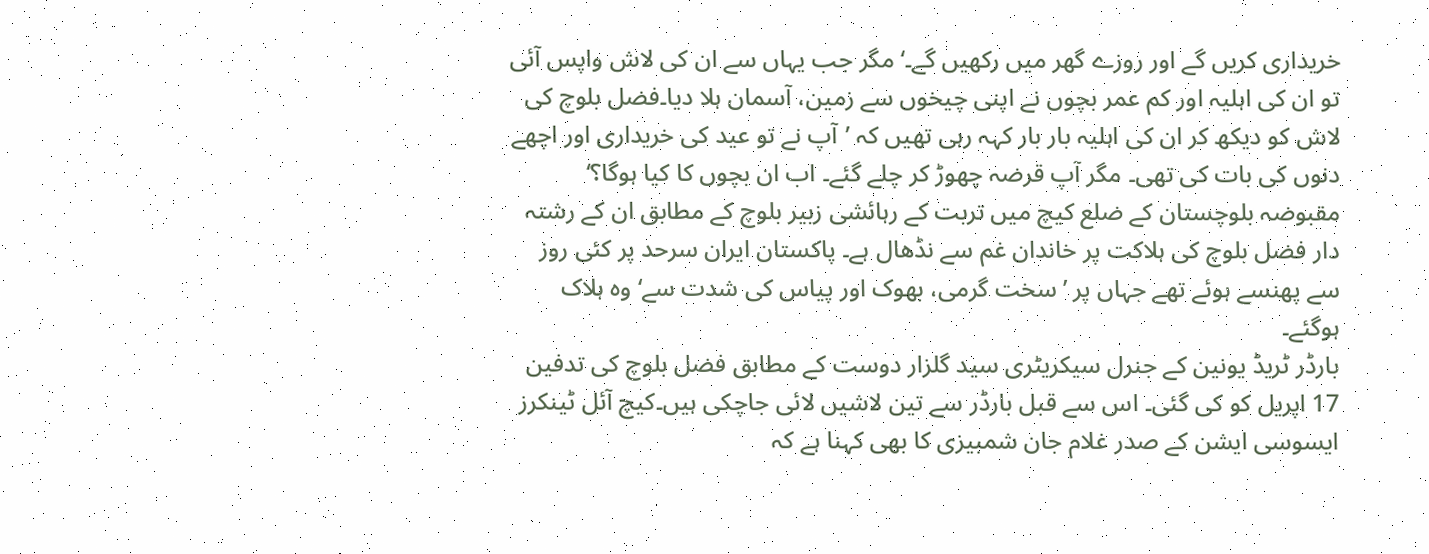خریداری کریں گے اور روزے گھر میں رکھیں گے۔‘ مگر جب یہاں سے ان کی لاش واپس آئی تو ان کی اہلیہ اور کم عمر بچوں نے اپنی چیخوں سے زمین، آسمان ہلا دیا۔فضل بلوچ کی لاش کو دیکھ کر ان کی اہلیہ بار بار کہہ رہی تھیں کہ ’آپ نے تو عید کی خریداری اور اچھے دنوں کی بات کی تھی۔ مگر آپ قرضہ چھوڑ کر چلے گئے۔ اب ان بچوں کا کیا ہوگا؟‘
مقبوضہ بلوچستان کے ضلع کیچ میں تربت کے رہائشی زبیر بلوچ کے مطابق ان کے رشتہ دار فضل بلوچ کی ہلاکت پر خاندان غم سے نڈھال ہے۔ پاکستان ایران سرحد پر کئی روز سے پھنسے ہوئے تھے جہاں پر ’سخت گرمی، بھوک اور پیاس کی شدت سے‘ وہ ہلاک ہوگئے۔
بارڈر ٹریڈ یونین کے جنرل سیکریٹری سید گلزار دوست کے مطابق فضل بلوچ کی تدفین 17 اپریل کو کی گئی۔ اس سے قبل بارڈر سے تین لاشیں لائی جاچکی ہیں۔کیچ آئل ٹینکرز ایسوسی ایشن کے صدر غلام جان شمبیزی کا بھی کہنا ہے کہ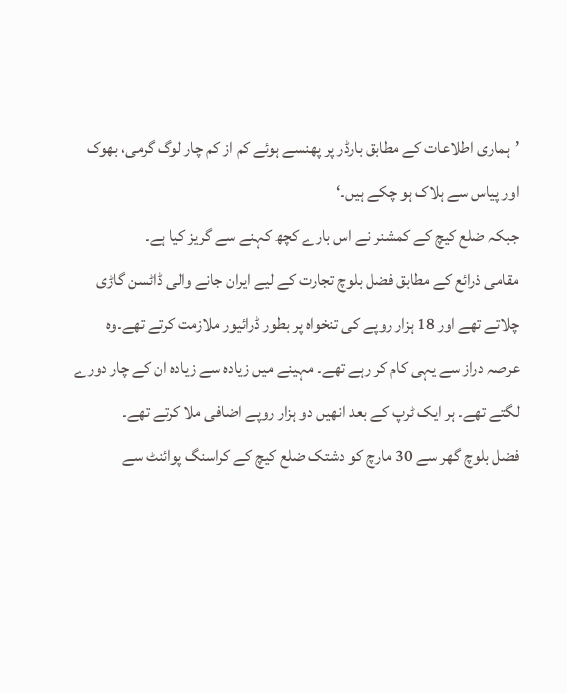’ہماری اطلاعات کے مطابق بارڈر پر پھنسے ہوئے کم از کم چار لوگ گرمی، بھوک اور پیاس سے ہلاک ہو چکے ہیں۔‘
جبکہ ضلع کیچ کے کمشنر نے اس بارے کچھ کہنے سے گریز کیا ہے۔
مقامی ذرائع کے مطابق فضل بلوچ تجارت کے لیے ایران جانے والی ڈاٹسن گاڑی چلاتے تھے اور 18 ہزار روپے کی تنخواہ پر بطور ڈرائیور ملازمت کرتے تھے۔وہ عرصہ دراز سے یہی کام کر رہے تھے۔ مہینے میں زیادہ سے زیادہ ان کے چار دورے لگتے تھے۔ ہر ایک ٹرپ کے بعد انھیں دو ہزار روپے اضافی ملا کرتے تھے۔
فضل بلوچ گھر سے 30 مارچ کو دشتک ضلع کیچ کے کراسنگ پوائنٹ سے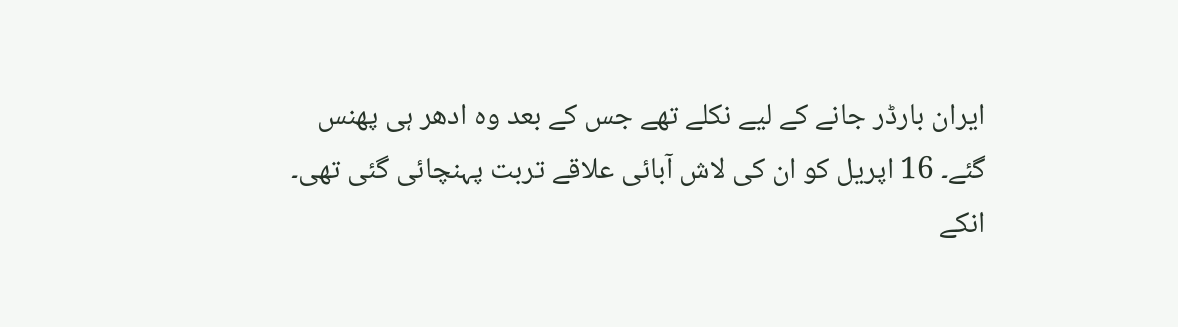ایران بارڈر جانے کے لیے نکلے تھے جس کے بعد وہ ادھر ہی پھنس گئے۔ 16 اپریل کو ان کی لاش آبائی علاقے تربت پہنچائی گئی تھی۔
انکے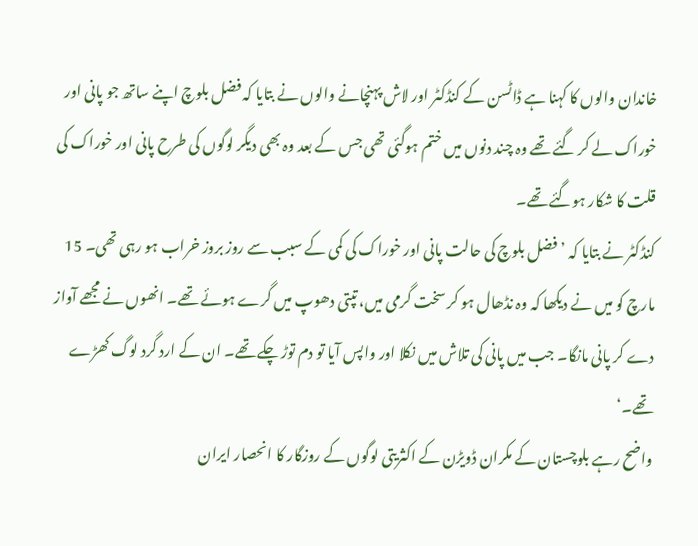خاندان والوں کا کہنا ہے ڈاٹسن کے کنڈکٹر اور لاش پہنچانے والوں نے بتایا کہ فضل بلوچ اپنے ساتھ جو پانی اور خوراک لے کر گئے تھے وہ چند دنوں میں ختم ہوگئی تھی جس کے بعد وہ بھی دیگر لوگوں کی طرح پانی اور خوراک کی قلت کا شکار ہوگئے تھے۔
کنڈکٹر نے بتایا کہ ’فضل بلوچ کی حالت پانی اور خوراک کی کمی کے سبب سے روز بروز خراب ہو رہی تھی۔ 15 مارچ کو میں نے دیکھا کہ وہ نڈھال ہو کر سخت گرمی میں، تپتی دھوپ میں گرے ہوئے تھے۔ انھوں نے مجھے آواز دے کر پانی مانگا۔ جب میں پانی کی تلاش میں نکلا اور واپس آیا تو دم توڑ چکے تھے۔ ان کے ارد گرد لوگ کھڑے تھے۔‘
واضح رہے بلوچستان کے مکران ڈویڑن کے اکثریتی لوگوں کے روزگار کا انحصار ایران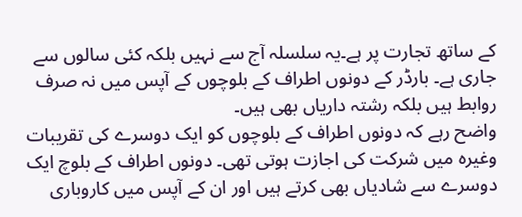کے ساتھ تجارت پر ہے۔یہ سلسلہ آج سے نہیں بلکہ کئی سالوں سے جاری ہے۔ بارڈر کے دونوں اطراف کے بلوچوں کے آپس میں نہ صرف روابط ہیں بلکہ رشتہ داریاں بھی ہیں۔
واضح رہے کہ دونوں اطراف کے بلوچوں کو ایک دوسرے کی تقریبات وغیرہ میں شرکت کی اجازت ہوتی تھی۔ دونوں اطراف کے بلوچ ایک دوسرے سے شادیاں بھی کرتے ہیں اور ان کے آپس میں کاروباری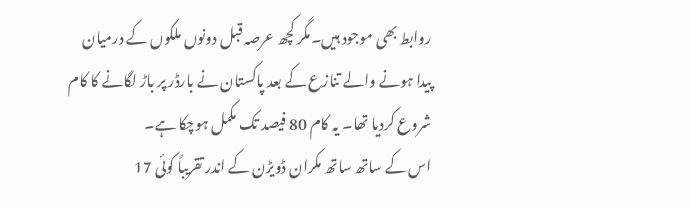روابط بھی موجود ہیں۔مگر کچھ عرصہ قبل دونوں ملکوں کے درمیان پیدا ہونے والے تنازع کے بعد پاکستان نے بارڈر پر باڑ لگانے کا کام شروع کردیا تھا۔ یہ کام 80 فیصد تک مکمل ہوچکا ہے۔
اس کے ساتھ ساتھ مکران ڈویڑن کے اندر تقریباً کوئی 17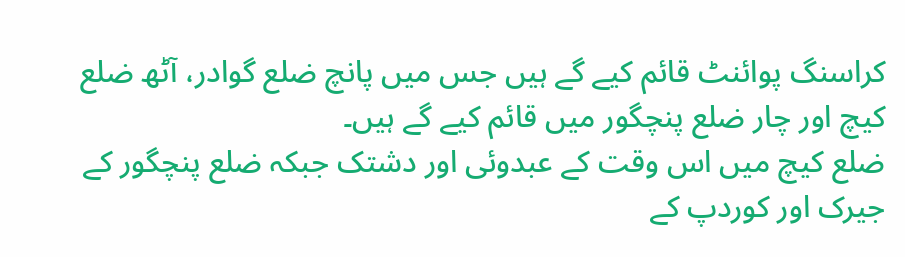کراسنگ پوائنٹ قائم کیے گے ہیں جس میں پانچ ضلع گوادر، آٹھ ضلع کیچ اور چار ضلع پنچگور میں قائم کیے گے ہیں۔
ضلع کیچ میں اس وقت کے عبدوئی اور دشتک جبکہ ضلع پنچگور کے جیرک اور کوردپ کے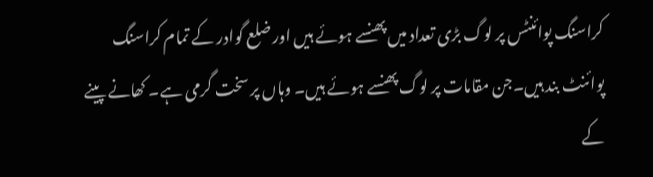کراسنگ پوائنٹس پر لوگ بڑی تعداد میں پھنسے ہوئے ہیں اور ضلع گوادر کے تمام کراسنگ پوائنٹ بند ہیں۔جن مقامات پر لوگ پھنسے ہوئے ہیں۔ وہاں پر سخت گرمی ہے۔ کھانے پینے کے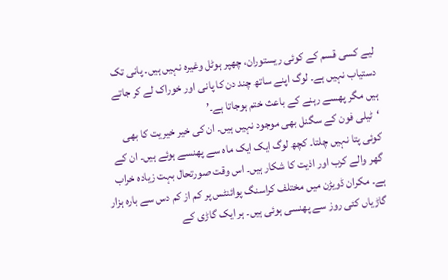لیے کسی قسم کے کوئی ریستوران، چھپر ہوٹل وغیرہ نہیں ہیں۔ پانی تک دستیاب نہیں ہے۔ لوگ اپنے ساتھ چند دن کا پانی اور خوراک لے کر جاتے ہیں مگر پھسے رہنے کے باعث ختم ہوجاتا ہے۔’
‘ٹیلی فون کے سگنل بھی موجود نہیں ہیں۔ ان کی خیر خیریت کا بھی کوئی پتا نہیں چلتا۔ کچھ لوگ ایک ایک ماہ سے پھنسے ہوئے ہیں۔ ان کے گھر والے کرب اور اذیت کا شکار ہیں۔ اس وقت صورتحال بہت زیادہ خراب ہے۔ مکران ڈویڑن میں مختلف کراسنگ پوائنٹس پر کم از کم دس سے بارہ ہزار گاڑیاں کئی روز سے پھنسی ہوئی ہیں۔ ہر ایک گاڑی کے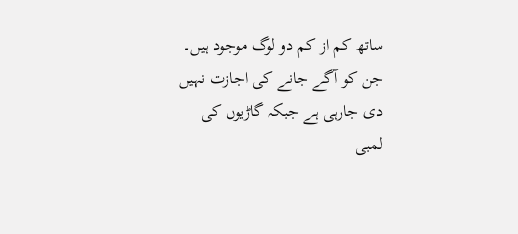ساتھ کم از کم دو لوگ موجود ہیں۔ جن کو آگے جانے کی اجازت نہیں دی جارہی ہے جبکہ گاڑیوں کی لمبی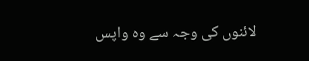لائنوں کی وجہ سے وہ واپس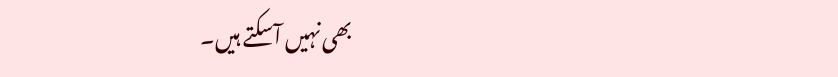بھی نہیں آسکتے ہیں۔